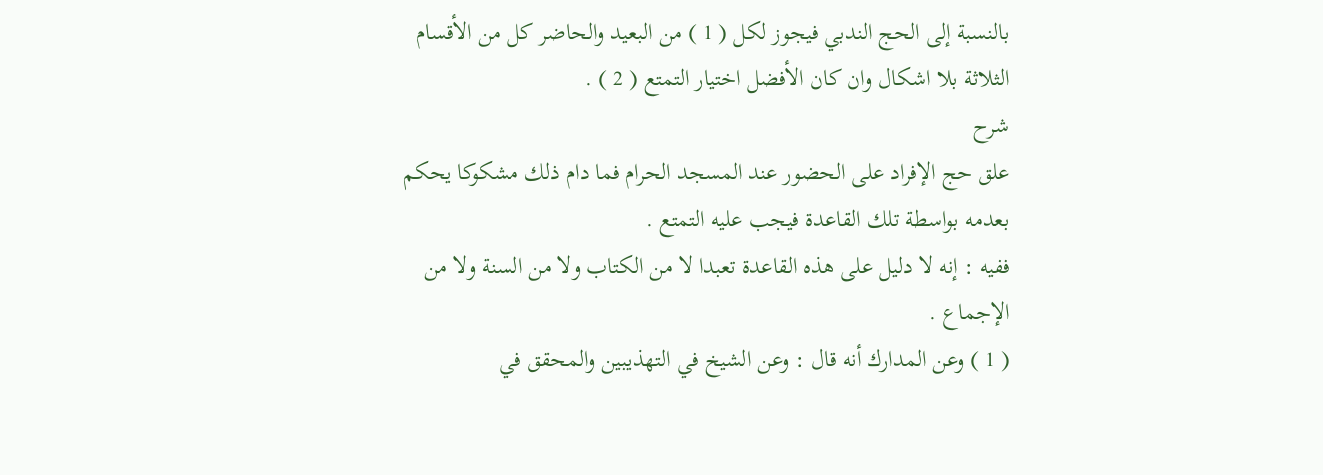بالنسبة إلى الحج الندبي فيجوز لكل ( 1 ) من البعيد والحاضر كل من الأقسام الثلاثة بلا اشكال وان كان الأفضل اختيار التمتع ( 2 ) .
شرح
علق حج الإفراد على الحضور عند المسجد الحرام فما دام ذلك مشكوكا يحكم بعدمه بواسطة تلك القاعدة فيجب عليه التمتع .
ففيه : إنه لا دليل على هذه القاعدة تعبدا لا من الكتاب ولا من السنة ولا من الإجماع .
( 1 ) وعن المدارك أنه قال : وعن الشيخ في التهذيبين والمحقق في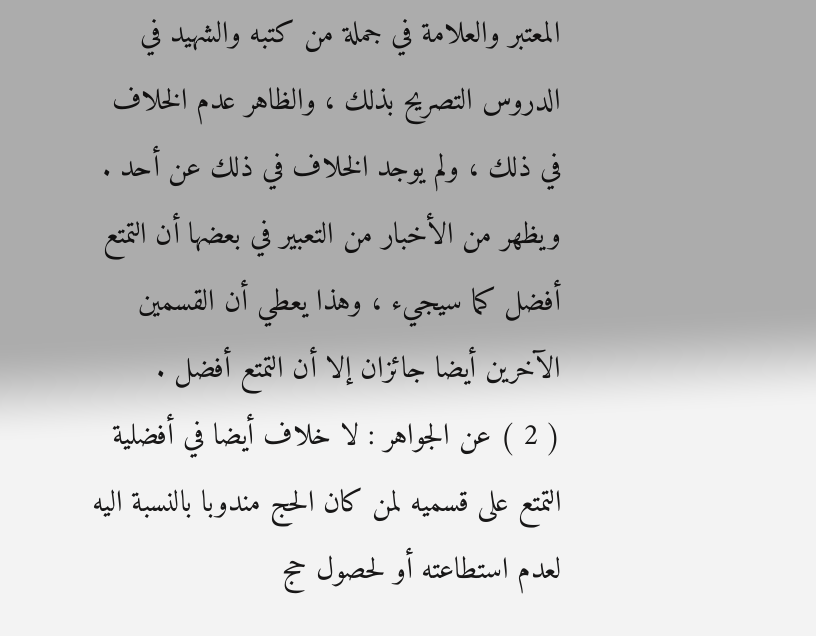المعتبر والعلامة في جملة من كتبه والشهيد في الدروس التصريح بذلك ، والظاهر عدم الخلاف في ذلك ، ولم يوجد الخلاف في ذلك عن أحد . ويظهر من الأخبار من التعبير في بعضها أن التمتع أفضل كما سيجيء ، وهذا يعطي أن القسمين الآخرين أيضا جائزان إلا أن التمتع أفضل .
( 2 ) عن الجواهر : لا خلاف أيضا في أفضلية التمتع على قسميه لمن كان الحج مندوبا بالنسبة اليه لعدم استطاعته أو لحصول حج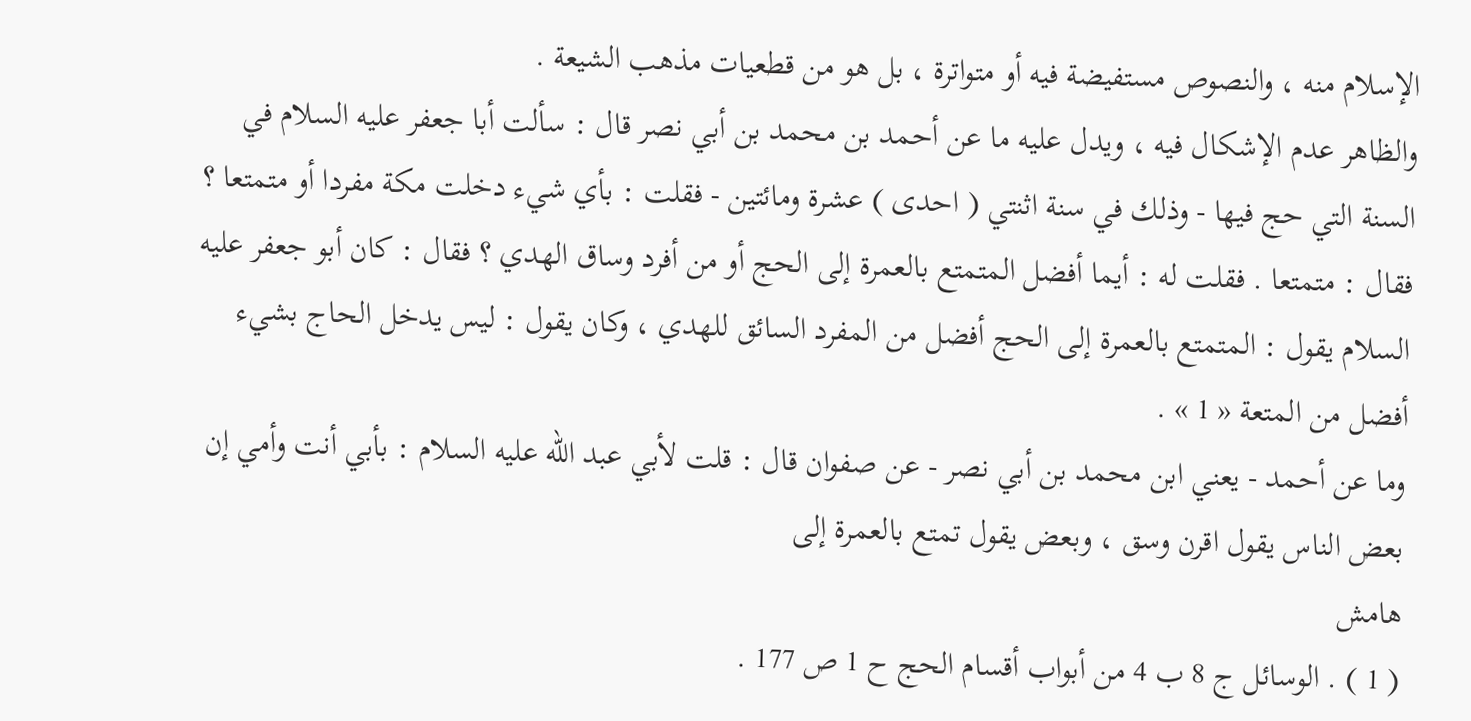الإسلام منه ، والنصوص مستفيضة فيه أو متواترة ، بل هو من قطعيات مذهب الشيعة .
والظاهر عدم الإشكال فيه ، ويدل عليه ما عن أحمد بن محمد بن أبي نصر قال : سألت أبا جعفر عليه السلام في السنة التي حج فيها - وذلك في سنة اثنتي ( احدى ) عشرة ومائتين - فقلت : بأي شيء دخلت مكة مفردا أو متمتعا ؟ فقال : متمتعا . فقلت له : أيما أفضل المتمتع بالعمرة إلى الحج أو من أفرد وساق الهدي ؟ فقال : كان أبو جعفر عليه السلام يقول : المتمتع بالعمرة إلى الحج أفضل من المفرد السائق للهدي ، وكان يقول : ليس يدخل الحاج بشيء أفضل من المتعة « 1 » .
وما عن أحمد - يعني ابن محمد بن أبي نصر - عن صفوان قال : قلت لأبي عبد اللّه عليه السلام : بأبي أنت وأمي إن بعض الناس يقول اقرن وسق ، وبعض يقول تمتع بالعمرة إلى
هامش
( 1 ) . الوسائل ج 8 ب 4 من أبواب أقسام الحج ح 1 ص 177 .